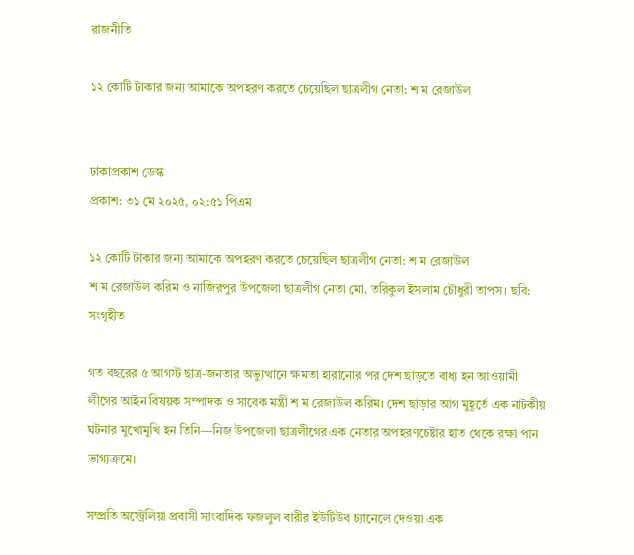রাজনীতি

১২ কোটি টাকার জন্য আমাকে অপহরণ করতে চেয়েছিল ছাত্রলীগ নেতা: শ ম রেজাউল


ঢাকাপ্রকাশ ডেস্ক
প্রকাশ: ৩১ মে ২০২৫, ০২:৫১ পিএম

১২ কোটি টাকার জন্য আমাকে অপহরণ করতে চেয়েছিল ছাত্রলীগ নেতা: শ ম রেজাউল
শ ম রেজাউল করিম ও নাজিরপুর উপজেলা ছাত্রলীগ নেতা মো. তরিকুল ইসলাম চৌধুরী তাপস। ছবি: সংগৃহীত

গত বছরের ৫ আগস্ট ছাত্র-জনতার অভ্যুত্থানে ক্ষমতা হারানোর পর দেশ ছাড়তে বাধ্য হন আওয়ামী লীগের আইন বিষয়ক সম্পাদক ও সাবেক মন্ত্রী শ ম রেজাউল করিম। দেশ ছাড়ার আগ মুহূর্তে এক নাটকীয় ঘটনার মুখোমুখি হন তিনি—নিজ উপজেলা ছাত্রলীগের এক নেতার অপহরণচেষ্টার হাত থেকে রক্ষা পান ভাগ্যক্রমে।

সম্প্রতি অস্ট্রেলিয়া প্রবাসী সাংবাদিক ফজলুল বারীর ইউটিউব চ্যানেলে দেওয়া এক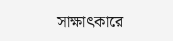সাক্ষাৎকারে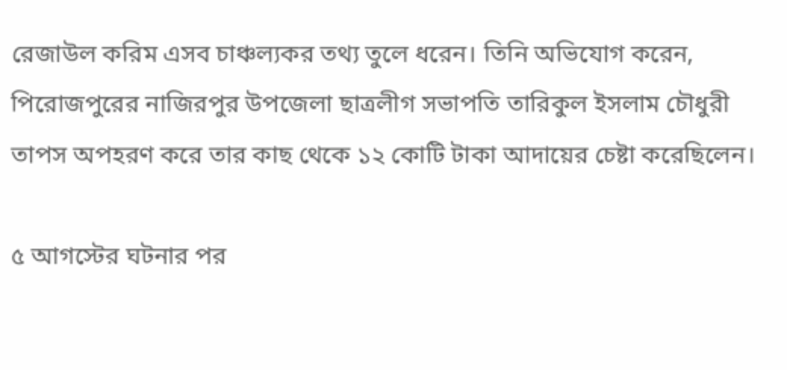রেজাউল করিম এসব চাঞ্চল্যকর তথ্য তুলে ধরেন। তিনি অভিযোগ করেন, পিরোজপুরের নাজিরপুর উপজেলা ছাত্রলীগ সভাপতি তারিকুল ইসলাম চৌধুরী তাপস অপহরণ করে তার কাছ থেকে ১২ কোটি টাকা আদায়ের চেষ্টা করেছিলেন।

৫ আগস্টের ঘটনার পর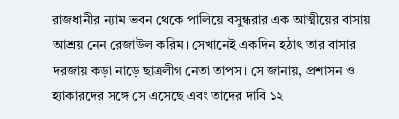রাজধানীর ন্যাম ভবন থেকে পালিয়ে বসুন্ধরার এক আত্মীয়ের বাসায় আশ্রয় নেন রেজাউল করিম। সেখানেই একদিন হঠাৎ তার বাসার দরজায় কড়া নাড়ে ছাত্রলীগ নেতা তাপস। সে জানায়, প্রশাসন ও হ্যাকারদের সঙ্গে সে এসেছে এবং তাদের দাবি ১২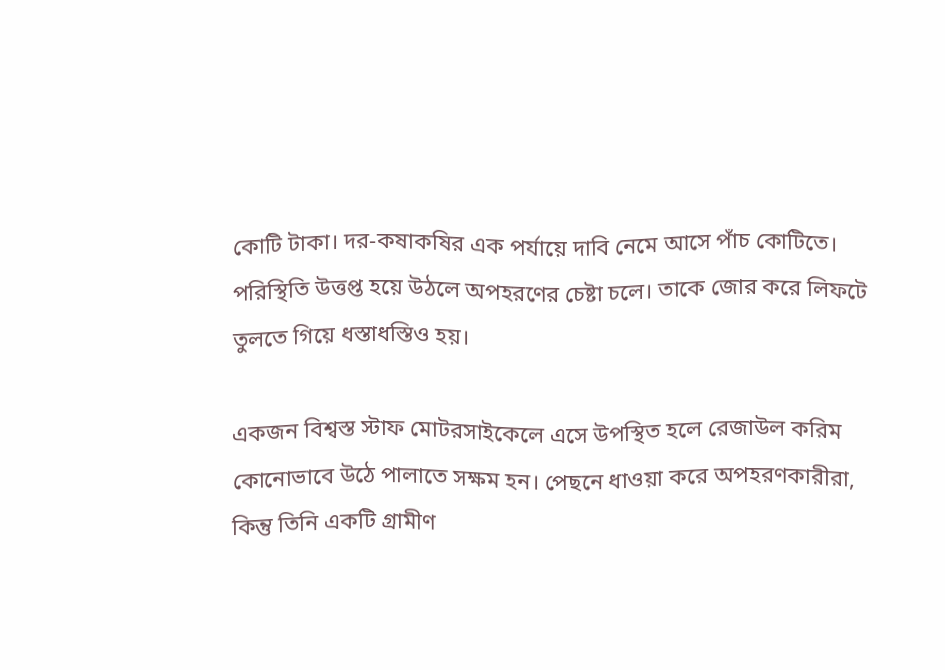কোটি টাকা। দর-কষাকষির এক পর্যায়ে দাবি নেমে আসে পাঁচ কোটিতে। পরিস্থিতি উত্তপ্ত হয়ে উঠলে অপহরণের চেষ্টা চলে। তাকে জোর করে লিফটে তুলতে গিয়ে ধস্তাধস্তিও হয়।

একজন বিশ্বস্ত স্টাফ মোটরসাইকেলে এসে উপস্থিত হলে রেজাউল করিম কোনোভাবে উঠে পালাতে সক্ষম হন। পেছনে ধাওয়া করে অপহরণকারীরা, কিন্তু তিনি একটি গ্রামীণ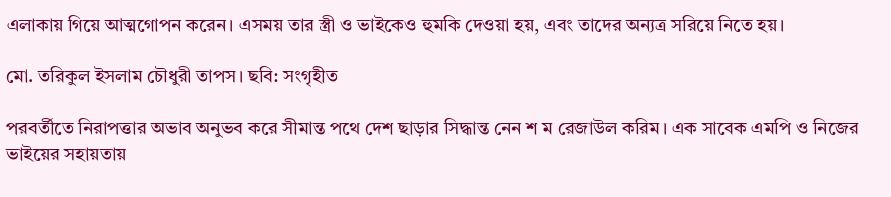এলাকায় গিয়ে আত্মগোপন করেন। এসময় তার স্ত্রী ও ভাইকেও হুমকি দেওয়া হয়, এবং তাদের অন্যত্র সরিয়ে নিতে হয়।

মো. তরিকুল ইসলাম চৌধুরী তাপস। ছবি: সংগৃহীত

পরবর্তীতে নিরাপত্তার অভাব অনুভব করে সীমান্ত পথে দেশ ছাড়ার সিদ্ধান্ত নেন শ ম রেজাউল করিম। এক সাবেক এমপি ও নিজের ভাইয়ের সহায়তায়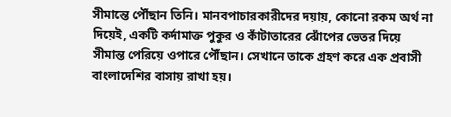সীমান্তে পৌঁছান তিনি। মানবপাচারকারীদের দয়ায়, কোনো রকম অর্থ না দিয়েই, একটি কর্দামাক্ত পুকুর ও কাঁটাতারের ঝোঁপের ভেতর দিয়ে সীমান্ত পেরিয়ে ওপারে পৌঁছান। সেখানে তাকে গ্রহণ করে এক প্রবাসী বাংলাদেশির বাসায় রাখা হয়।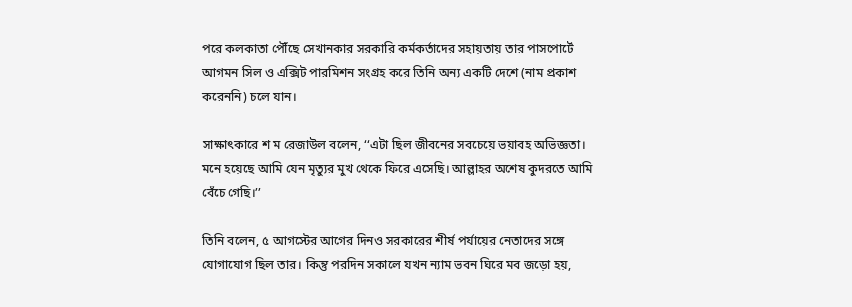পরে কলকাতা পৌঁছে সেখানকার সরকারি কর্মকর্তাদের সহায়তায় তার পাসপোর্টে আগমন সিল ও এক্সিট পারমিশন সংগ্রহ করে তিনি অন্য একটি দেশে (নাম প্রকাশ করেননি) চলে যান।

সাক্ষাৎকারে শ ম রেজাউল বলেন, ‘‘এটা ছিল জীবনের সবচেয়ে ভয়াবহ অভিজ্ঞতা। মনে হয়েছে আমি যেন মৃত্যুর মুখ থেকে ফিরে এসেছি। আল্লাহর অশেষ কুদরতে আমি বেঁচে গেছি।’’

তিনি বলেন, ৫ আগস্টের আগের দিনও সরকারের শীর্ষ পর্যায়ের নেতাদের সঙ্গে যোগাযোগ ছিল তার। কিন্তু পরদিন সকালে যখন ন্যাম ভবন ঘিরে মব জড়ো হয়,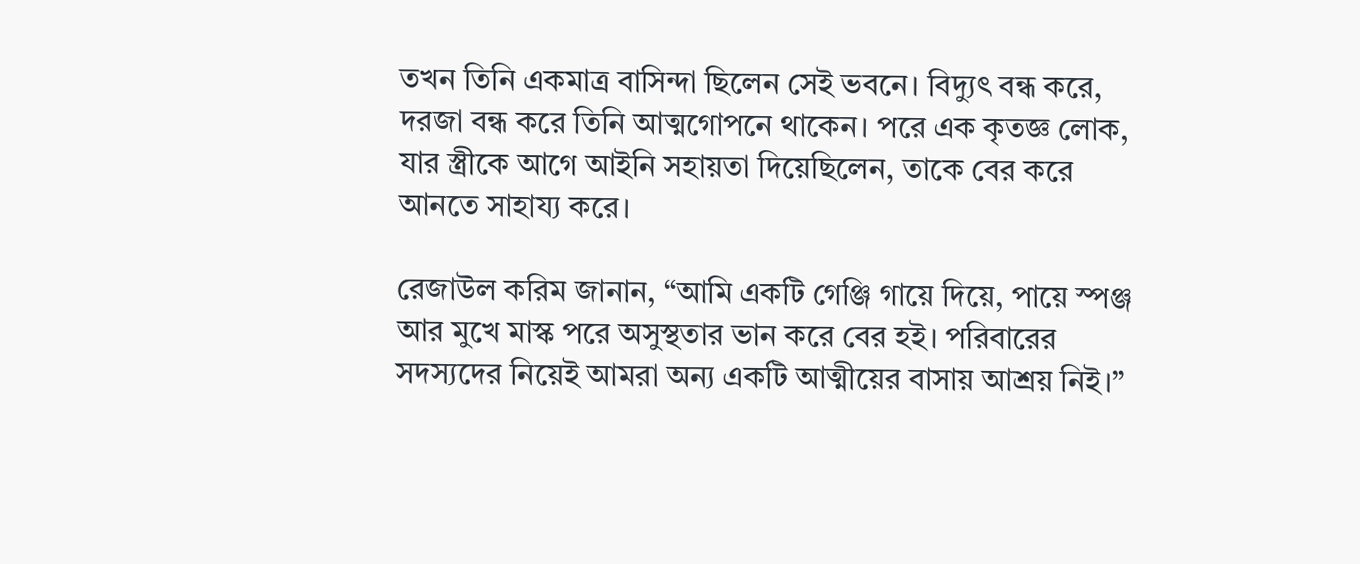তখন তিনি একমাত্র বাসিন্দা ছিলেন সেই ভবনে। বিদ্যুৎ বন্ধ করে, দরজা বন্ধ করে তিনি আত্মগোপনে থাকেন। পরে এক কৃতজ্ঞ লোক, যার স্ত্রীকে আগে আইনি সহায়তা দিয়েছিলেন, তাকে বের করে আনতে সাহায্য করে।

রেজাউল করিম জানান, “আমি একটি গেঞ্জি গায়ে দিয়ে, পায়ে স্পঞ্জ আর মুখে মাস্ক পরে অসুস্থতার ভান করে বের হই। পরিবারের সদস্যদের নিয়েই আমরা অন্য একটি আত্মীয়ের বাসায় আশ্রয় নিই।”